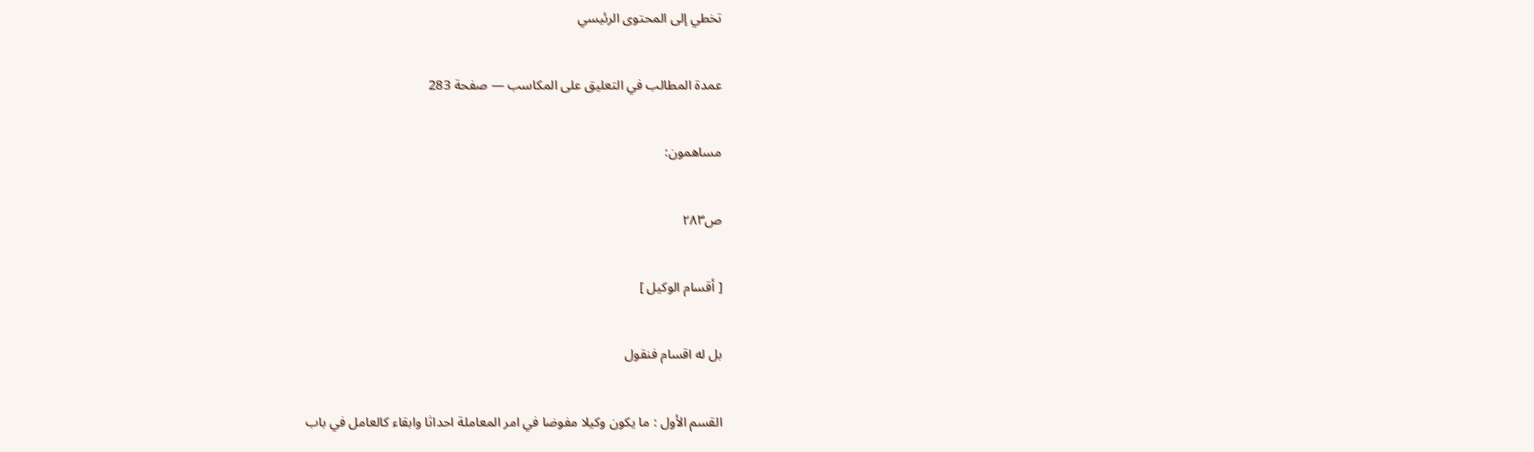تخطي إلى المحتوى الرئيسي

عمدة المطالب في التعليق على المكاسب — صفحة 283

مساهمون:

ص٢٨٣

[ أقسام الوكيل ]

بل له اقسام فنقول

القسم الأول : ما يكون وكيلا مفوضا في امر المعاملة احداثا وابقاء كالعامل في باب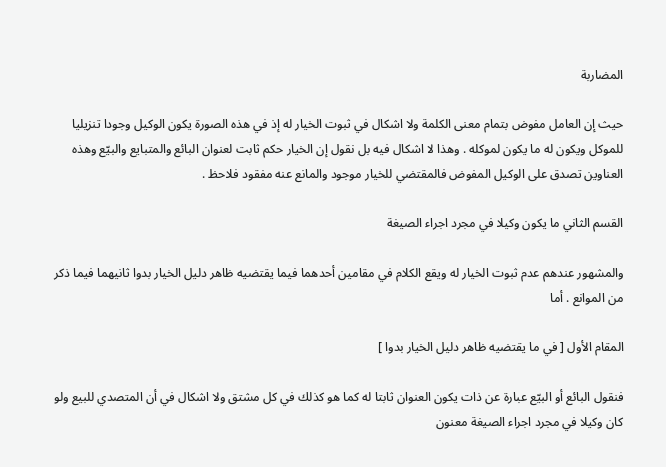المضاربة

حيث إن العامل مفوض بتمام معنى الكلمة ولا اشكال في ثبوت الخيار له إذ في هذه الصورة يكون الوكيل وجودا تنزيليا للموكل ويكون له ما يكون لموكله . وهذا لا اشكال فيه بل نقول إن الخيار حكم ثابت لعنوان البائع والمتبايع والبيّع وهذه العناوين تصدق على الوكيل المفوض فالمقتضي للخيار موجود والمانع عنه مفقود فلاحظ .

القسم الثاني ما يكون وكيلا في مجرد اجراء الصيغة

والمشهور عندهم عدم ثبوت الخيار له ويقع الكلام في مقامين أحدهما فيما يقتضيه ظاهر دليل الخيار بدوا ثانيهما فيما ذكر من الموانع . أما

المقام الأول [ في ما يقتضيه ظاهر دليل الخيار بدوا ]

فنقول البائع أو البيّع عبارة عن ذات يكون العنوان ثابتا له كما هو كذلك في كل مشتق ولا اشكال في أن المتصدي للبيع ولو كان وكيلا في مجرد اجراء الصيغة معنون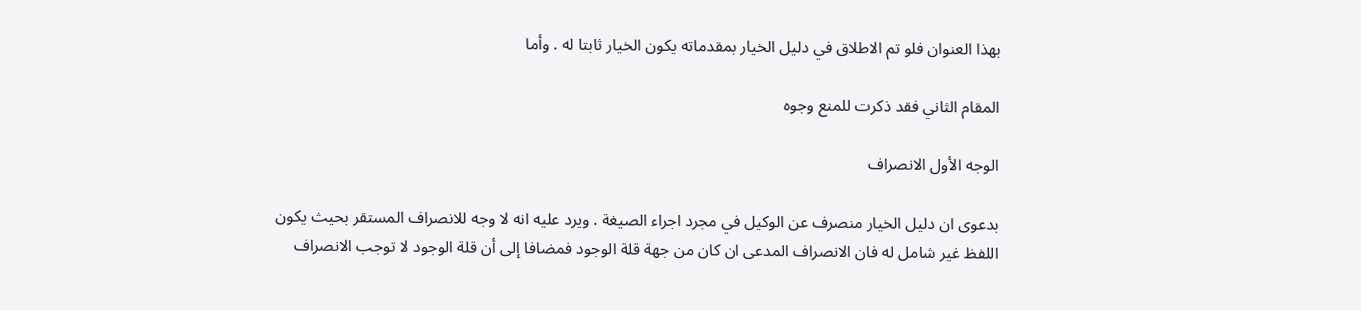بهذا العنوان فلو تم الاطلاق في دليل الخيار بمقدماته يكون الخيار ثابتا له . وأما

المقام الثاني فقد ذكرت للمنع وجوه

الوجه الأول الانصراف

بدعوى ان دليل الخيار منصرف عن الوكيل في مجرد اجراء الصيغة . ويرد عليه انه لا وجه للانصراف المستقر بحيث يكون اللفظ غير شامل له فان الانصراف المدعى ان كان من جهة قلة الوجود فمضافا إلى أن قلة الوجود لا توجب الانصراف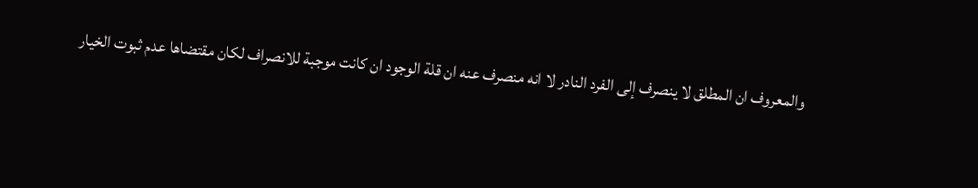والمعروف ان المطلق لا ينصرف إلى الفرد النادر لا انه منصرف عنه ان قلة الوجود ان كانت موجبة للانصراف لكان مقتضاها عدم ثبوت الخيار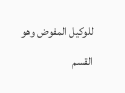للوكيل المفوض وهو القسم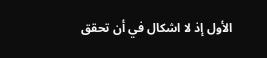الأول إذ لا اشكال في أن تحقق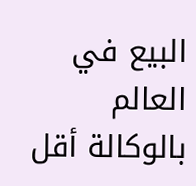البيع في العالم بالوكالة أقل